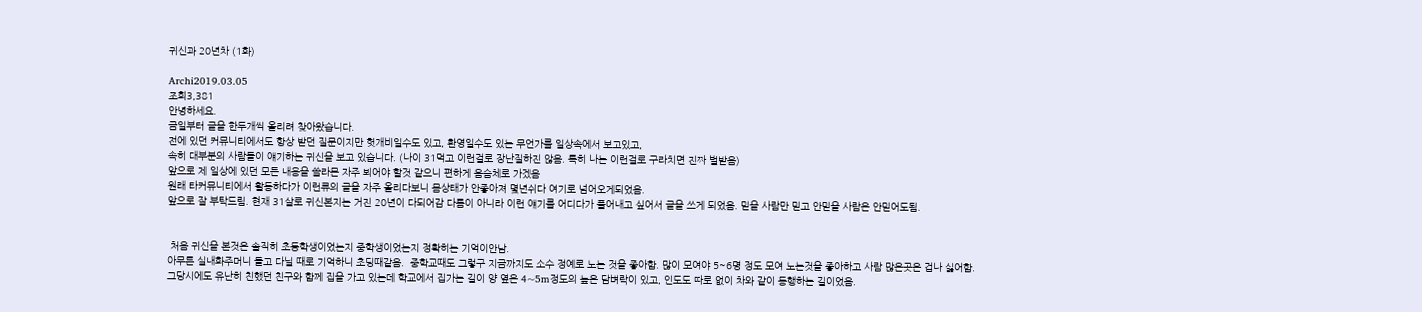귀신과 20년차 (1화)

Archi2019.03.05
조회3,381
안녕하세요.
금일부터 글을 한두개씩 올리려 찾아왔습니다.
전에 있던 커뮤니티에서도 항상 받던 질문이지만 헛개비일수도 있고, 환영일수도 있는 무언가를 일상속에서 보고있고,
속히 대부분의 사람들이 얘기하는 귀신을 보고 있습니다. (나이 31먹고 이런걸로 장난질하진 않음. 특히 나는 이런걸로 구라치면 진짜 벌받음)
앞으로 제 일상에 있던 모든 내용을 쓸라믄 자주 뵈어야 할것 같으니 편하게 음슴체로 가겠음
원래 타커뮤니티에서 활동하다가 이런류의 글을 자주 올리다보니 몸상태가 안좋아져 몇년쉬다 여기로 넘어오게되었음.
앞으로 잘 부탁드림. 현재 31살로 귀신본지는 거진 20년이 다되어감 다름이 아니라 이런 얘기를 어디다가 풀어내고 싶어서 글을 쓰게 되었음. 믿을 사람만 믿고 안믿을 사람은 안믿어도됨.


 처음 귀신을 본것은 솔직히 초등학생이었는지 중학생이었는지 정확히는 기억이안남.
아무튼 실내화주머니 들고 다닐 때로 기억하니 초딩때같음.  중학교때도 그렇구 지금까지도 소수 정예로 노는 것을 좋아함. 많이 모여야 5~6명 정도 모여 노는것을 좋아하고 사람 많은곳은 겁나 싫어함. 그당시에도 유난히 친했던 친구와 함께 집을 가고 있는데 학교에서 집가는 길이 양 옆은 4~5m정도의 높은 담벼락이 있고, 인도도 따로 없이 차와 같이 동행하는 길이었음.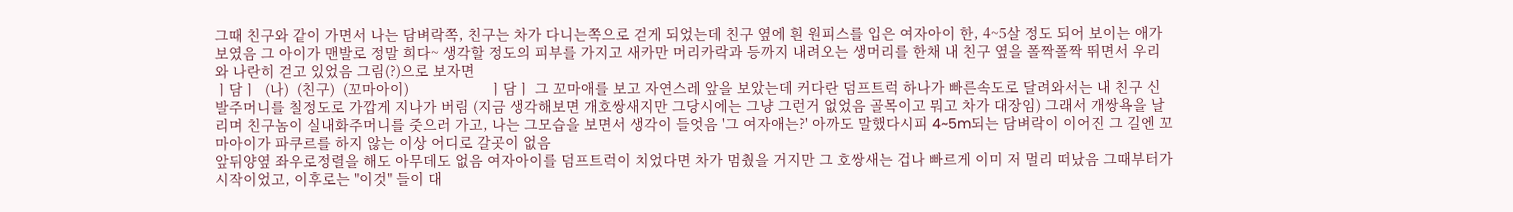그때 친구와 같이 가면서 나는 담벼락쪽, 친구는 차가 다니는쪽으로 걷게 되었는데 친구 옆에 흰 원피스를 입은 여자아이 한, 4~5살 정도 되어 보이는 애가 보였음 그 아이가 맨발로 정말 희다~ 생각할 정도의 피부를 가지고 새카만 머리카락과 등까지 내려오는 생머리를 한채 내 친구 옆을 폴짝폴짝 뛰면서 우리와 나란히 걷고 있었음 그림(?)으로 보자면
ㅣ담ㅣ  (나)  (친구)  (꼬마아이)                    ㅣ담ㅣ 그 꼬마애를 보고 자연스레 앞을 보았는데 커다란 덤프트럭 하나가 빠른속도로 달려와서는 내 친구 신발주머니를 칠정도로 가깝게 지나가 버림 (지금 생각해보면 개호쌍새지만 그당시에는 그냥 그런거 없었음 골목이고 뭐고 차가 대장임) 그래서 개쌍욕을 날리며 친구놈이 실내화주머니를 줏으러 가고, 나는 그모습을 보면서 생각이 들엇음 '그 여자애는?' 아까도 말했다시피 4~5m되는 담벼락이 이어진 그 길엔 꼬마아이가 파쿠르를 하지 않는 이상 어디로 갈곳이 없음
앞뒤양옆 좌우로정렬을 해도 아무데도 없음 여자아이를 덤프트럭이 치었다면 차가 멈췄을 거지만 그 호쌍새는 겁나 빠르게 이미 저 멀리 떠났음 그때부터가 시작이었고, 이후로는 "이것" 들이 대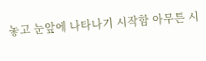놓고 눈앞에 나타나기 시작함 아무튼 시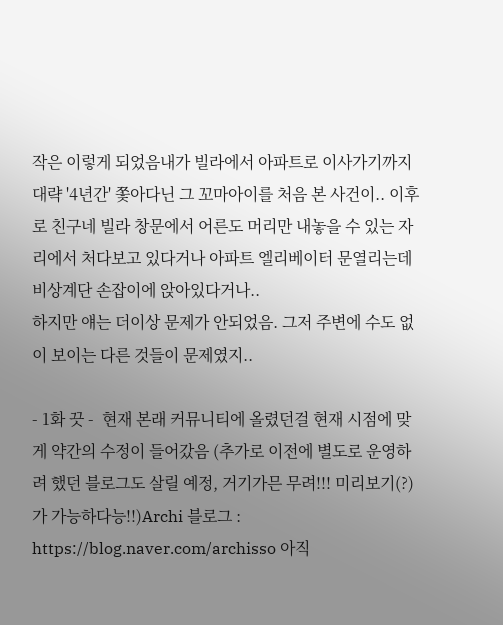작은 이렇게 되었음내가 빌라에서 아파트로 이사가기까지 대략 '4년간' 쫓아다닌 그 꼬마아이를 처음 본 사건이.. 이후로 친구네 빌라 창문에서 어른도 머리만 내놓을 수 있는 자리에서 처다보고 있다거나 아파트 엘리베이터 문열리는데 비상계단 손잡이에 앉아있다거나..
하지만 얘는 더이상 문제가 안되었음. 그저 주변에 수도 없이 보이는 다른 것들이 문제였지..

- 1화 끗 -  현재 본래 커뮤니티에 올렸던걸 현재 시점에 맞게 약간의 수정이 들어갔음 (추가로 이전에 별도로 운영하려 했던 블로그도 살릴 예정, 거기가믄 무려!!! 미리보기(?)가 가능하다능!!)Archi 블로그 : https://blog.naver.com/archisso 아직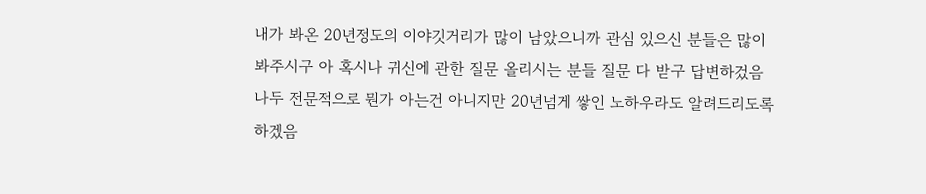내가 봐온 20년정도의 이야깃거리가 많이 남았으니까 관심 있으신 분들은 많이 봐주시구 아 혹시나 귀신에 관한 질문 올리시는 분들 질문 다 받구 답변하겄음 나두 전문적으로 뭔가 아는건 아니지만 20년넘게 쌓인 노하우라도 알려드리도록 하겠음